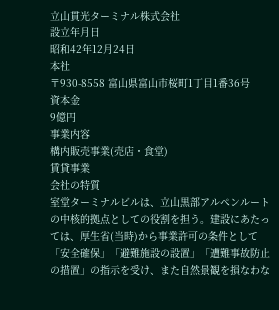立山貫光ターミナル株式会社
設立年月日
昭和42年12月24日
本社
〒930-8558 富山県富山市桜町1丁目1番36号
資本金
9億円
事業内容
構内販売事業(売店・食堂)
賃貸事業
会社の特質
室堂ターミナルビルは、立山黒部アルペンルートの中核的拠点としての役割を担う。建設にあたっては、厚生省(当時)から事業許可の条件として「安全確保」「避難施設の設置」「遭難事故防止の措置」の指示を受け、また自然景観を損なわな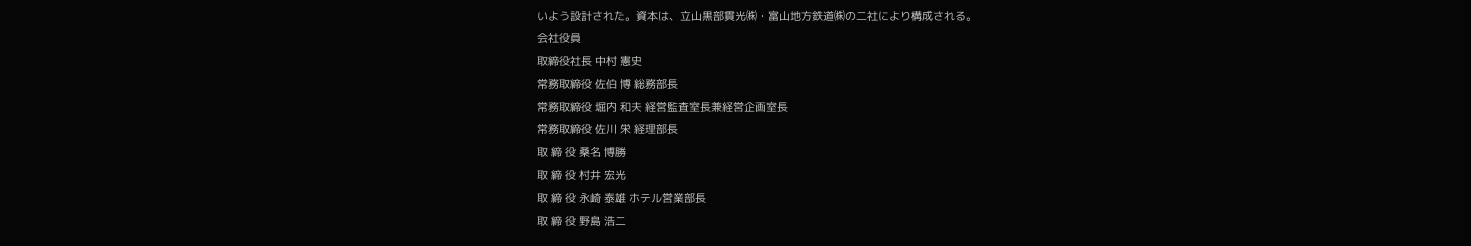いよう設計された。資本は、立山黒部貫光㈱・富山地方鉄道㈱の二社により構成される。
会社役員
取締役社長 中村 憲史
常務取締役 佐伯 博 総務部長
常務取締役 堀内 和夫 経営監査室長兼経営企画室長
常務取締役 佐川 栄 経理部長
取 締 役 桑名 博勝
取 締 役 村井 宏光
取 締 役 永崎 泰雄 ホテル営業部長
取 締 役 野島 浩二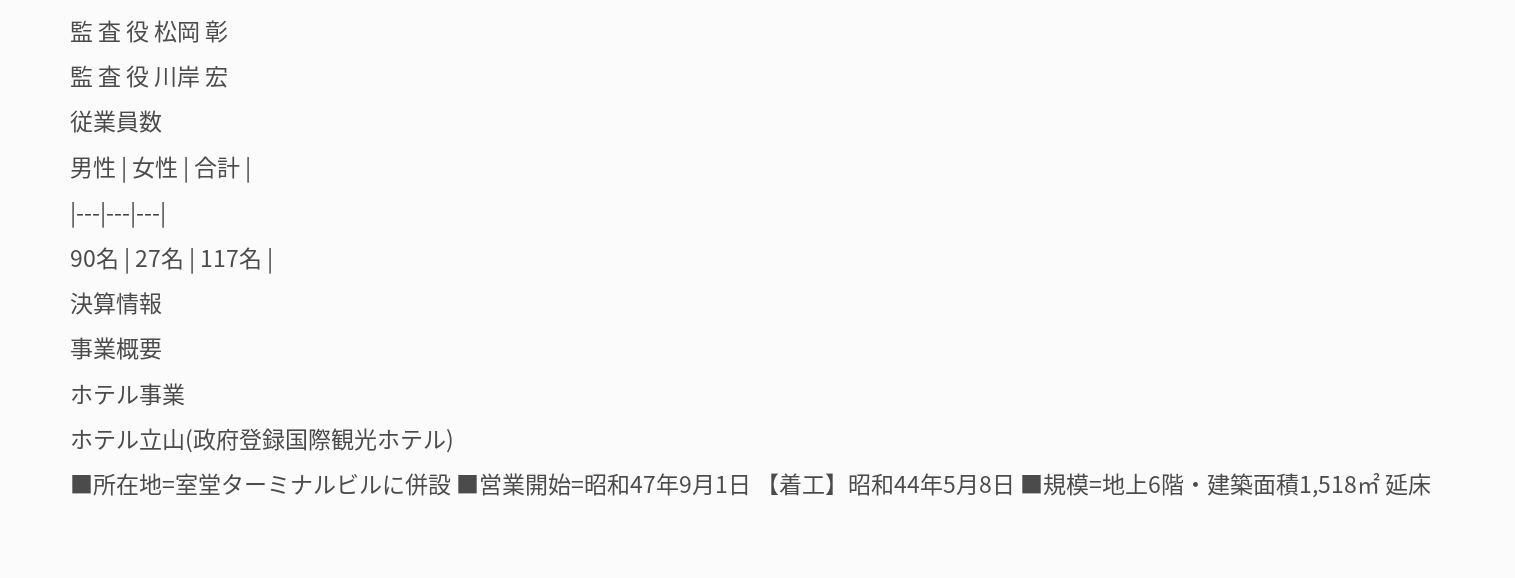監 査 役 松岡 彰
監 査 役 川岸 宏
従業員数
男性 | 女性 | 合計 |
|---|---|---|
90名 | 27名 | 117名 |
決算情報
事業概要
ホテル事業
ホテル立山(政府登録国際観光ホテル)
■所在地=室堂ターミナルビルに併設 ■営業開始=昭和47年9月1日 【着工】昭和44年5月8日 ■規模=地上6階・建築面積1,518㎡ 延床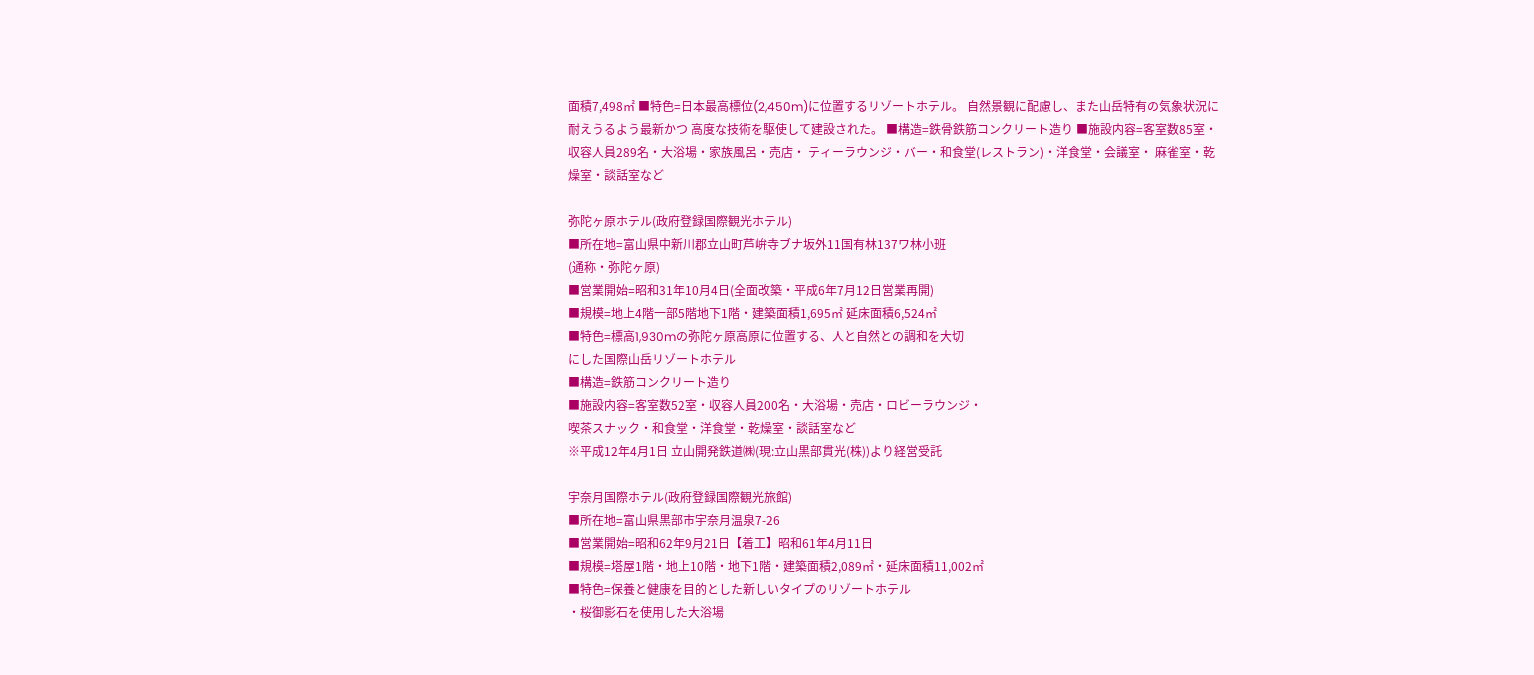面積7,498㎡ ■特色=日本最高標位(2,450m)に位置するリゾートホテル。 自然景観に配慮し、また山岳特有の気象状況に耐えうるよう最新かつ 高度な技術を駆使して建設された。 ■構造=鉄骨鉄筋コンクリート造り ■施設内容=客室数85室・収容人員289名・大浴場・家族風呂・売店・ ティーラウンジ・バー・和食堂(レストラン)・洋食堂・会議室・ 麻雀室・乾燥室・談話室など

弥陀ヶ原ホテル(政府登録国際観光ホテル)
■所在地=富山県中新川郡立山町芦峅寺ブナ坂外11国有林137ワ林小班
(通称・弥陀ヶ原)
■営業開始=昭和31年10月4日(全面改築・平成6年7月12日営業再開)
■規模=地上4階一部5階地下1階・建築面積1,695㎡ 延床面積6,524㎡
■特色=標高1,930mの弥陀ヶ原高原に位置する、人と自然との調和を大切
にした国際山岳リゾートホテル
■構造=鉄筋コンクリート造り
■施設内容=客室数52室・収容人員200名・大浴場・売店・ロビーラウンジ・
喫茶スナック・和食堂・洋食堂・乾燥室・談話室など
※平成12年4月1日 立山開発鉄道㈱(現:立山黒部貫光(株))より経営受託

宇奈月国際ホテル(政府登録国際観光旅館)
■所在地=富山県黒部市宇奈月温泉7-26
■営業開始=昭和62年9月21日【着工】昭和61年4月11日
■規模=塔屋1階・地上10階・地下1階・建築面積2,089㎡・延床面積11,002㎡
■特色=保養と健康を目的とした新しいタイプのリゾートホテル
・桜御影石を使用した大浴場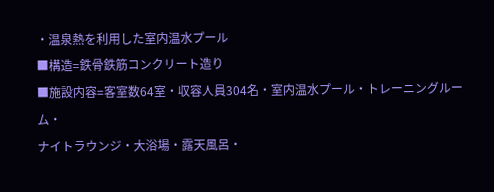・温泉熱を利用した室内温水プール
■構造=鉄骨鉄筋コンクリート造り
■施設内容=客室数64室・収容人員304名・室内温水プール・トレーニングルーム・
ナイトラウンジ・大浴場・露天風呂・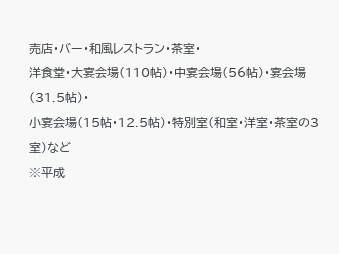売店・バー・和風レストラン・茶室・
洋食堂・大宴会場(110帖)・中宴会場(56帖)・宴会場(31.5帖)・
小宴会場(15帖・12.5帖)・特別室(和室・洋室・茶室の3室)など
※平成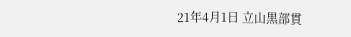21年4月1日 立山黒部貫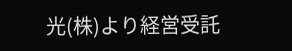光(株)より経営受託